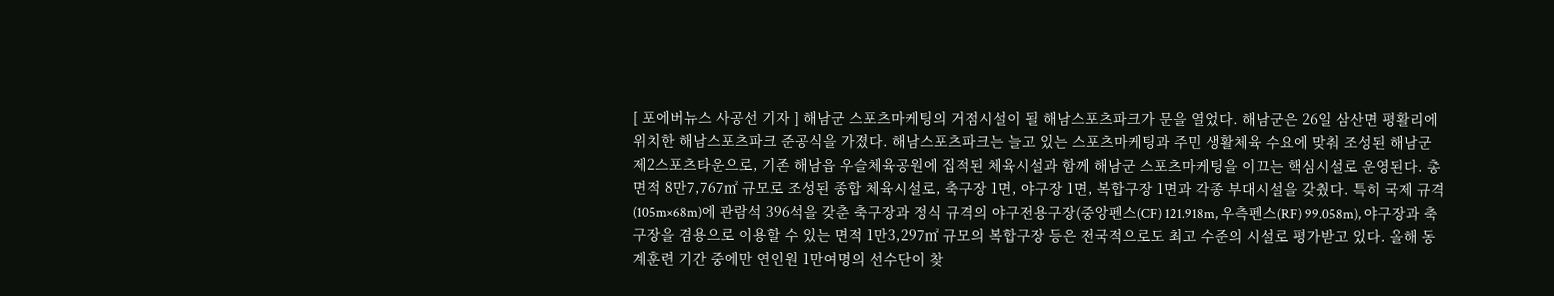[ 포에버뉴스 사공선 기자 ] 해남군 스포츠마케팅의 거점시설이 될 해남스포츠파크가 문을 열었다. 해남군은 26일 삼산면 평활리에 위치한 해남스포츠파크 준공식을 가졌다. 해남스포츠파크는 늘고 있는 스포츠마케팅과 주민 생활체육 수요에 맞춰 조성된 해남군 제2스포츠타운으로, 기존 해남읍 우슬체육공원에 집적된 체육시설과 함께 해남군 스포츠마케팅을 이끄는 핵심시설로 운영된다. 총면적 8만7,767㎡ 규모로 조성된 종합 체육시설로, 축구장 1면, 야구장 1면, 복합구장 1면과 각종 부대시설을 갖췄다. 특히 국제 규격(105m×68m)에 관람석 396석을 갖춘 축구장과 정식 규격의 야구전용구장(중앙펜스(CF) 121.918m, 우측펜스(RF) 99.058m), 야구장과 축구장을 겸용으로 이용할 수 있는 면적 1만3,297㎡ 규모의 복합구장 등은 전국적으로도 최고 수준의 시설로 평가받고 있다. 올해 동계훈련 기간 중에만 연인원 1만여명의 선수단이 찾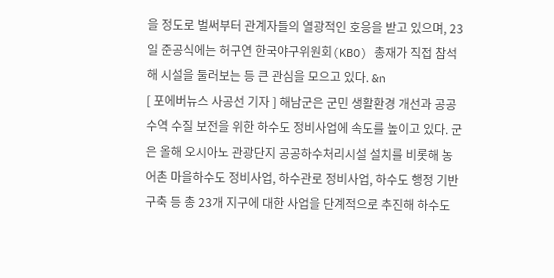을 정도로 벌써부터 관계자들의 열광적인 호응을 받고 있으며, 23일 준공식에는 허구연 한국야구위원회(KBO) 총재가 직접 참석해 시설을 둘러보는 등 큰 관심을 모으고 있다. &n
[ 포에버뉴스 사공선 기자 ] 해남군은 군민 생활환경 개선과 공공수역 수질 보전을 위한 하수도 정비사업에 속도를 높이고 있다. 군은 올해 오시아노 관광단지 공공하수처리시설 설치를 비롯해 농어촌 마을하수도 정비사업, 하수관로 정비사업, 하수도 행정 기반 구축 등 총 23개 지구에 대한 사업을 단계적으로 추진해 하수도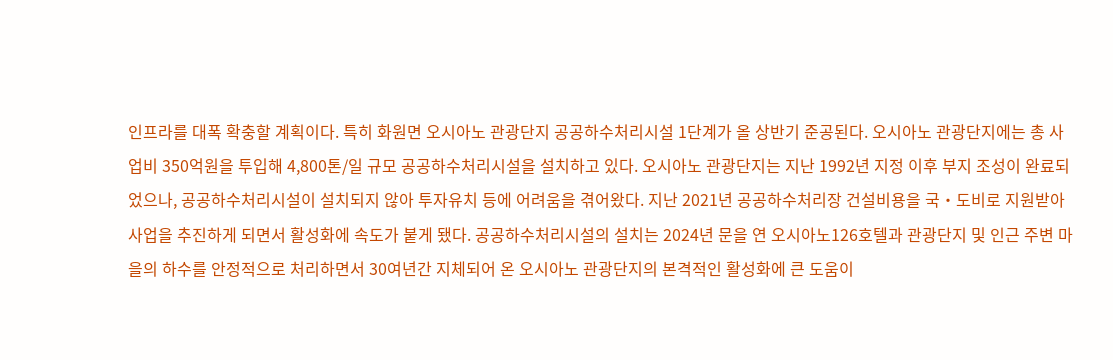인프라를 대폭 확충할 계획이다. 특히 화원면 오시아노 관광단지 공공하수처리시설 1단계가 올 상반기 준공된다. 오시아노 관광단지에는 총 사업비 350억원을 투입해 4,800톤/일 규모 공공하수처리시설을 설치하고 있다. 오시아노 관광단지는 지난 1992년 지정 이후 부지 조성이 완료되었으나, 공공하수처리시설이 설치되지 않아 투자유치 등에 어려움을 겪어왔다. 지난 2021년 공공하수처리장 건설비용을 국‧도비로 지원받아 사업을 추진하게 되면서 활성화에 속도가 붙게 됐다. 공공하수처리시설의 설치는 2024년 문을 연 오시아노126호텔과 관광단지 및 인근 주변 마을의 하수를 안정적으로 처리하면서 30여년간 지체되어 온 오시아노 관광단지의 본격적인 활성화에 큰 도움이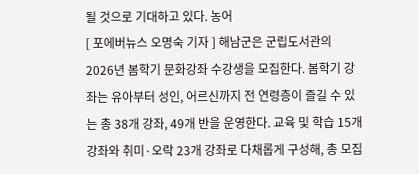될 것으로 기대하고 있다. 농어
[ 포에버뉴스 오명숙 기자 ] 해남군은 군립도서관의 2026년 봄학기 문화강좌 수강생을 모집한다. 봄학기 강좌는 유아부터 성인, 어르신까지 전 연령층이 즐길 수 있는 총 38개 강좌, 49개 반을 운영한다. 교육 및 학습 15개 강좌와 취미·오락 23개 강좌로 다채롭게 구성해, 총 모집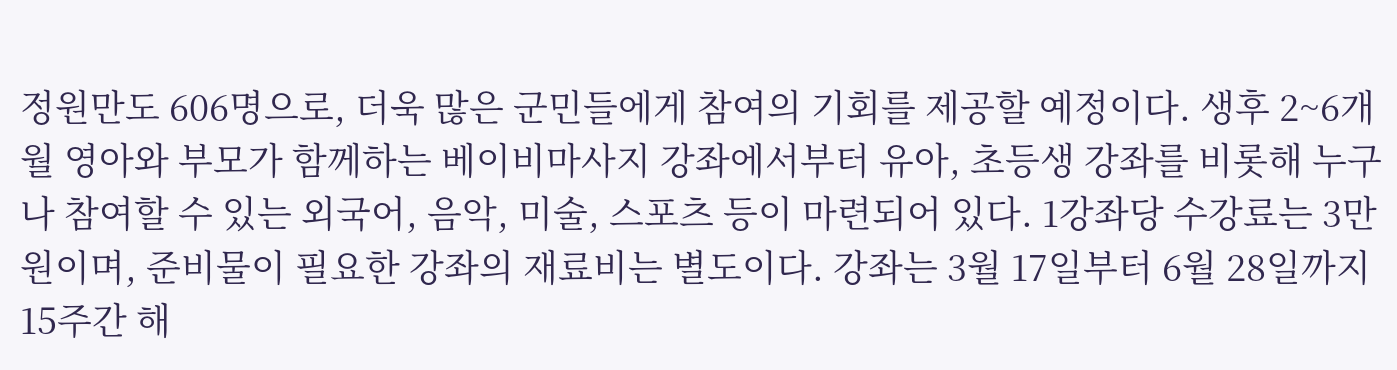정원만도 606명으로, 더욱 많은 군민들에게 참여의 기회를 제공할 예정이다. 생후 2~6개월 영아와 부모가 함께하는 베이비마사지 강좌에서부터 유아, 초등생 강좌를 비롯해 누구나 참여할 수 있는 외국어, 음악, 미술, 스포츠 등이 마련되어 있다. 1강좌당 수강료는 3만원이며, 준비물이 필요한 강좌의 재료비는 별도이다. 강좌는 3월 17일부터 6월 28일까지 15주간 해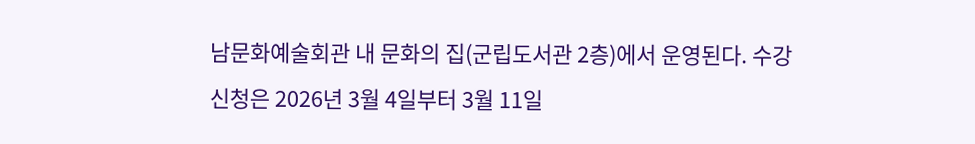남문화예술회관 내 문화의 집(군립도서관 2층)에서 운영된다. 수강신청은 2026년 3월 4일부터 3월 11일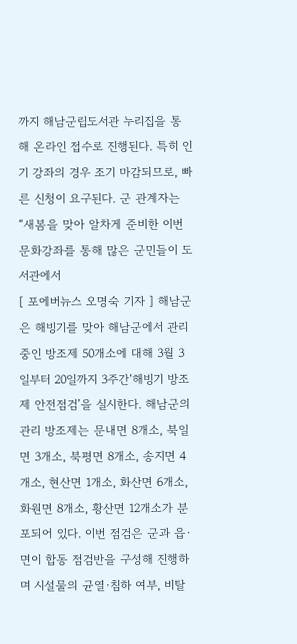까지 해남군립도서관 누리집을 통해 온라인 접수로 진행된다. 특히 인기 강좌의 경우 조기 마감되므로, 빠른 신청이 요구된다. 군 관계자는“새봄을 맞아 알차게 준비한 이번 문화강좌를 통해 많은 군민들이 도서관에서
[ 포에버뉴스 오명숙 기자 ] 해남군은 해빙기를 맞아 해남군에서 관리 중인 방조제 50개소에 대해 3월 3일부터 20일까지 3주간‘해빙기 방조제 안전점검’을 실시한다. 해남군의 관리 방조제는 문내면 8개소, 북일면 3개소, 북평면 8개소, 송지면 4개소, 현산면 1개소, 화산면 6개소, 화원면 8개소, 황산면 12개소가 분포되어 있다. 이번 점검은 군과 읍·면이 합동 점검반을 구성해 진행하며 시설물의 균열·침하 여부, 비탈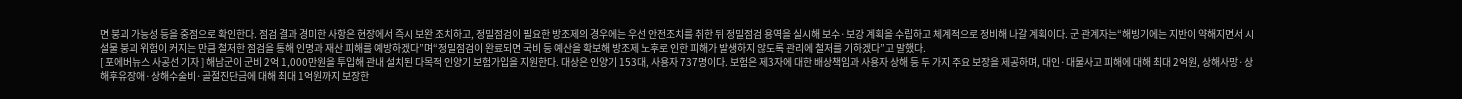면 붕괴 가능성 등을 중점으로 확인한다. 점검 결과 경미한 사항은 현장에서 즉시 보완 조치하고, 정밀점검이 필요한 방조제의 경우에는 우선 안전조치를 취한 뒤 정밀점검 용역을 실시해 보수·보강 계획을 수립하고 체계적으로 정비해 나갈 계획이다. 군 관계자는“해빙기에는 지반이 약해지면서 시설물 붕괴 위험이 커지는 만큼 철저한 점검을 통해 인명과 재산 피해를 예방하겠다”며“정밀점검이 완료되면 국비 등 예산을 확보해 방조제 노후로 인한 피해가 발생하지 않도록 관리에 철저를 기하겠다”고 말했다.
[ 포에버뉴스 사공선 기자 ] 해남군이 군비 2억 1,000만원을 투입해 관내 설치된 다목적 인양기 보험가입을 지원한다. 대상은 인양기 153대, 사용자 737명이다. 보험은 제3자에 대한 배상책임과 사용자 상해 등 두 가지 주요 보장을 제공하며, 대인·대물사고 피해에 대해 최대 2억원, 상해사망·상해후유장애·상해수술비·골절진단금에 대해 최대 1억원까지 보장한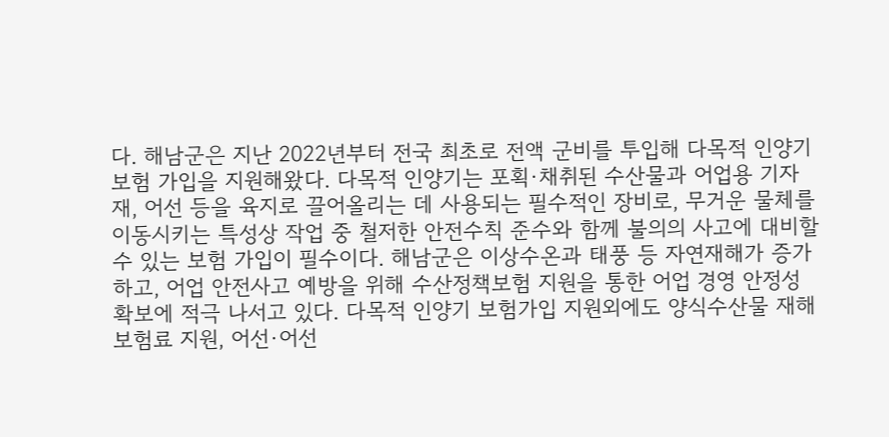다. 해남군은 지난 2022년부터 전국 최초로 전액 군비를 투입해 다목적 인양기 보험 가입을 지원해왔다. 다목적 인양기는 포획·채취된 수산물과 어업용 기자재, 어선 등을 육지로 끌어올리는 데 사용되는 필수적인 장비로, 무거운 물체를 이동시키는 특성상 작업 중 철저한 안전수칙 준수와 함께 불의의 사고에 대비할 수 있는 보험 가입이 필수이다. 해남군은 이상수온과 태풍 등 자연재해가 증가하고, 어업 안전사고 예방을 위해 수산정책보험 지원을 통한 어업 경영 안정성 확보에 적극 나서고 있다. 다목적 인양기 보험가입 지원외에도 양식수산물 재해보험료 지원, 어선·어선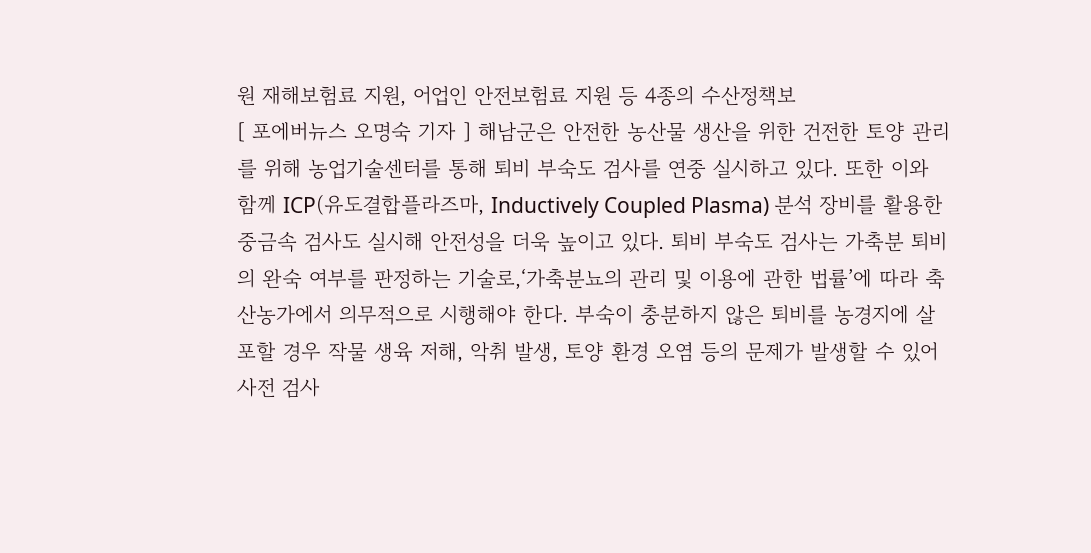원 재해보험료 지원, 어업인 안전보험료 지원 등 4종의 수산정책보
[ 포에버뉴스 오명숙 기자 ] 해남군은 안전한 농산물 생산을 위한 건전한 토양 관리를 위해 농업기술센터를 통해 퇴비 부숙도 검사를 연중 실시하고 있다. 또한 이와 함께 ICP(유도결합플라즈마, Inductively Coupled Plasma) 분석 장비를 활용한 중금속 검사도 실시해 안전성을 더욱 높이고 있다. 퇴비 부숙도 검사는 가축분 퇴비의 완숙 여부를 판정하는 기술로,‘가축분뇨의 관리 및 이용에 관한 법률’에 따라 축산농가에서 의무적으로 시행해야 한다. 부숙이 충분하지 않은 퇴비를 농경지에 살포할 경우 작물 생육 저해, 악취 발생, 토양 환경 오염 등의 문제가 발생할 수 있어 사전 검사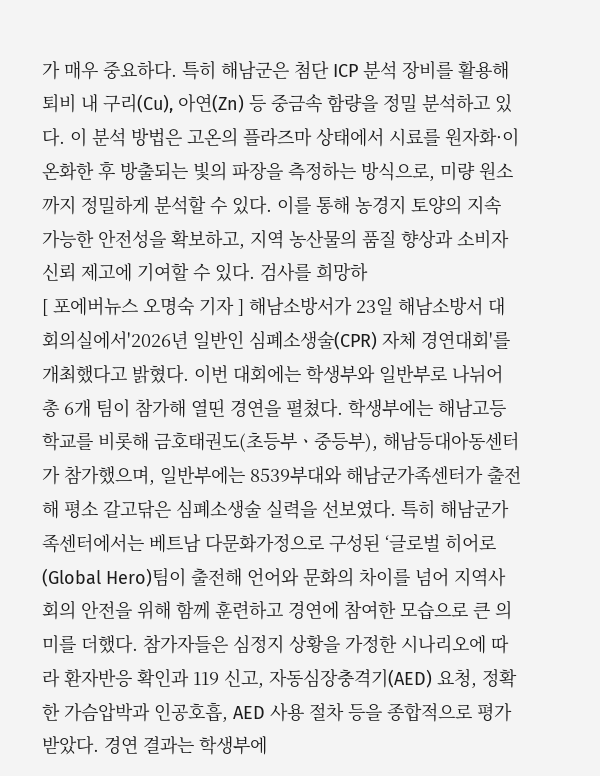가 매우 중요하다. 특히 해남군은 첨단 ICP 분석 장비를 활용해 퇴비 내 구리(Cu), 아연(Zn) 등 중금속 함량을 정밀 분석하고 있다. 이 분석 방법은 고온의 플라즈마 상태에서 시료를 원자화·이온화한 후 방출되는 빛의 파장을 측정하는 방식으로, 미량 원소까지 정밀하게 분석할 수 있다. 이를 통해 농경지 토양의 지속 가능한 안전성을 확보하고, 지역 농산물의 품질 향상과 소비자 신뢰 제고에 기여할 수 있다. 검사를 희망하
[ 포에버뉴스 오명숙 기자 ] 해남소방서가 23일 해남소방서 대회의실에서'2026년 일반인 심폐소생술(CPR) 자체 경연대회'를 개최했다고 밝혔다. 이번 대회에는 학생부와 일반부로 나뉘어 총 6개 팀이 참가해 열띤 경연을 펼쳤다. 학생부에는 해남고등학교를 비롯해 금호태권도(초등부ㆍ중등부), 해남등대아동센터가 참가했으며, 일반부에는 8539부대와 해남군가족센터가 출전해 평소 갈고닦은 심폐소생술 실력을 선보였다. 특히 해남군가족센터에서는 베트남 다문화가정으로 구성된 ‘글로벌 히어로(Global Hero)팀이 출전해 언어와 문화의 차이를 넘어 지역사회의 안전을 위해 함께 훈련하고 경연에 참여한 모습으로 큰 의미를 더했다. 참가자들은 심정지 상황을 가정한 시나리오에 따라 환자반응 확인과 119 신고, 자동심장충격기(AED) 요청, 정확한 가슴압박과 인공호흡, AED 사용 절차 등을 종합적으로 평가받았다. 경연 결과는 학생부에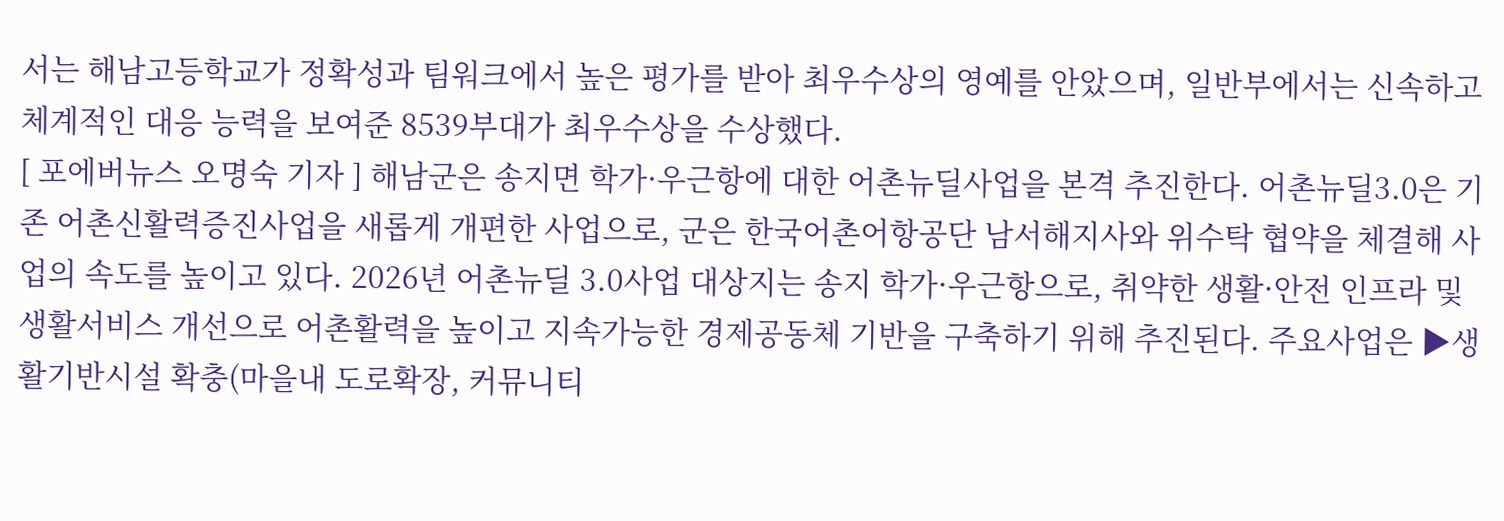서는 해남고등학교가 정확성과 팀워크에서 높은 평가를 받아 최우수상의 영예를 안았으며, 일반부에서는 신속하고 체계적인 대응 능력을 보여준 8539부대가 최우수상을 수상했다.
[ 포에버뉴스 오명숙 기자 ] 해남군은 송지면 학가·우근항에 대한 어촌뉴딜사업을 본격 추진한다. 어촌뉴딜3.0은 기존 어촌신활력증진사업을 새롭게 개편한 사업으로, 군은 한국어촌어항공단 남서해지사와 위수탁 협약을 체결해 사업의 속도를 높이고 있다. 2026년 어촌뉴딜 3.0사업 대상지는 송지 학가·우근항으로, 취약한 생활·안전 인프라 및 생활서비스 개선으로 어촌활력을 높이고 지속가능한 경제공동체 기반을 구축하기 위해 추진된다. 주요사업은 ▶생활기반시설 확충(마을내 도로확장, 커뮤니티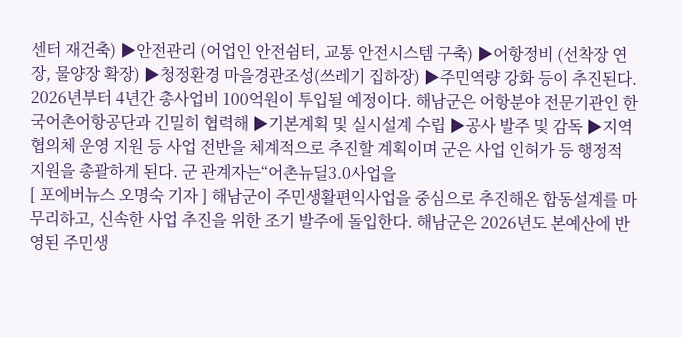센터 재건축) ▶안전관리 (어업인 안전쉼터, 교통 안전시스템 구축) ▶어항정비 (선착장 연장, 물양장 확장) ▶청정환경 마을경관조성(쓰레기 집하장) ▶주민역량 강화 등이 추진된다. 2026년부터 4년간 총사업비 100억원이 투입될 예정이다. 해남군은 어항분야 전문기관인 한국어촌어항공단과 긴밀히 협력해 ▶기본계획 및 실시설계 수립 ▶공사 발주 및 감독 ▶지역협의체 운영 지원 등 사업 전반을 체계적으로 추진할 계획이며 군은 사업 인허가 등 행정적 지원을 총괄하게 된다. 군 관계자는“어촌뉴딜3.0사업을
[ 포에버뉴스 오명숙 기자 ] 해남군이 주민생활편익사업을 중심으로 추진해온 합동설계를 마무리하고, 신속한 사업 추진을 위한 조기 발주에 돌입한다. 해남군은 2026년도 본예산에 반영된 주민생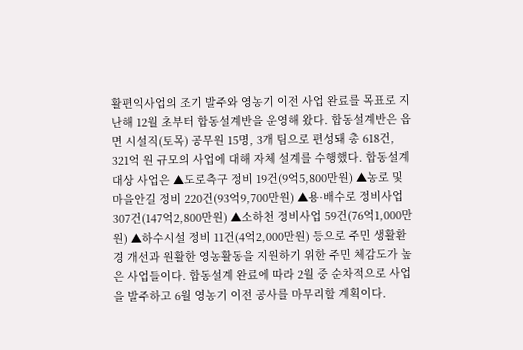활편익사업의 조기 발주와 영농기 이전 사업 완료를 목표로 지난해 12월 초부터 합동설계반을 운영해 왔다. 합동설계반은 읍면 시설직(토목) 공무원 15명, 3개 팀으로 편성돼 총 618건, 321억 원 규모의 사업에 대해 자체 설계를 수행했다. 합동설계 대상 사업은 ▲도로측구 정비 19건(9억5,800만원) ▲농로 및 마을안길 정비 220건(93억9,700만원) ▲용·배수로 정비사업 307건(147억2,800만원) ▲소하천 정비사업 59건(76억1,000만원) ▲하수시설 정비 11건(4억2,000만원) 등으로 주민 생활환경 개선과 원활한 영농활동을 지원하기 위한 주민 체감도가 높은 사업들이다. 합동설계 완료에 따라 2월 중 순차적으로 사업을 발주하고 6월 영농기 이전 공사를 마무리할 계획이다.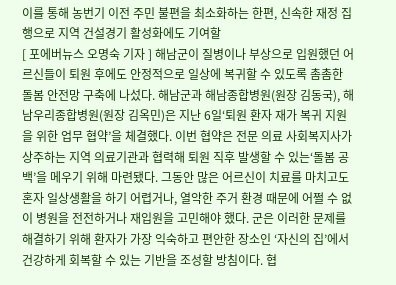이를 통해 농번기 이전 주민 불편을 최소화하는 한편, 신속한 재정 집행으로 지역 건설경기 활성화에도 기여할
[ 포에버뉴스 오명숙 기자 ] 해남군이 질병이나 부상으로 입원했던 어르신들이 퇴원 후에도 안정적으로 일상에 복귀할 수 있도록 촘촘한 돌봄 안전망 구축에 나섰다. 해남군과 해남종합병원(원장 김동국), 해남우리종합병원(원장 김옥민)은 지난 6일‘퇴원 환자 재가 복귀 지원을 위한 업무 협약’을 체결했다. 이번 협약은 전문 의료 사회복지사가 상주하는 지역 의료기관과 협력해 퇴원 직후 발생할 수 있는‘돌봄 공백’을 메우기 위해 마련됐다. 그동안 많은 어르신이 치료를 마치고도 혼자 일상생활을 하기 어렵거나, 열악한 주거 환경 때문에 어쩔 수 없이 병원을 전전하거나 재입원을 고민해야 했다. 군은 이러한 문제를 해결하기 위해 환자가 가장 익숙하고 편안한 장소인 ‘자신의 집’에서 건강하게 회복할 수 있는 기반을 조성할 방침이다. 협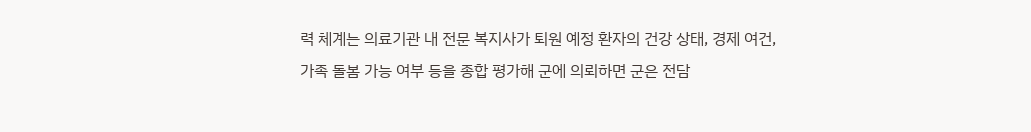력 체계는 의료기관 내 전문 복지사가 퇴원 예정 환자의 건강 상태, 경제 여건, 가족 돌봄 가능 여부 등을 종합 평가해 군에 의뢰하면 군은 전담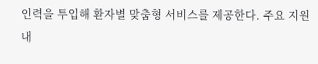인력을 투입해 환자별 맞춤형 서비스를 제공한다. 주요 지원 내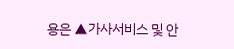용은 ▲가사서비스 및 안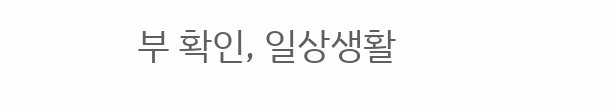부 확인, 일상생활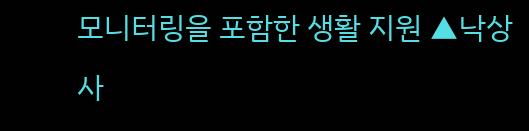모니터링을 포함한 생활 지원 ▲낙상 사